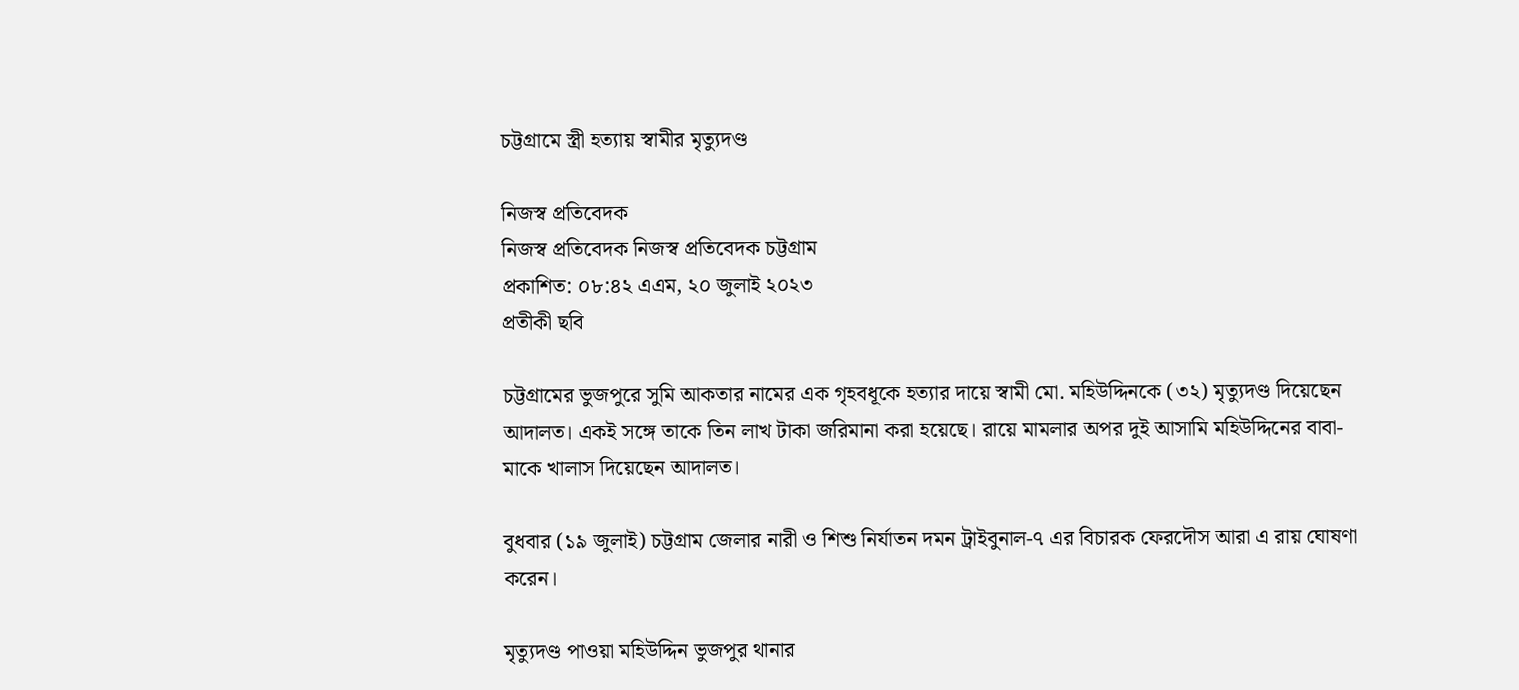চট্টগ্রামে স্ত্রী হত্যায় স্বামীর মৃত্যুদণ্ড

নিজস্ব প্রতিবেদক
নিজস্ব প্রতিবেদক নিজস্ব প্রতিবেদক চট্টগ্রাম
প্রকাশিত: ০৮:৪২ এএম, ২০ জুলাই ২০২৩
প্রতীকী ছবি

চট্টগ্রামের ভুজপুরে সুমি আকতার নামের এক গৃহবধূকে হত্যার দায়ে স্বামী মো. মহিউদ্দিনকে (৩২) মৃত্যুদণ্ড দিয়েছেন আদালত। একই সঙ্গে তাকে তিন লাখ টাকা জরিমানা করা হয়েছে। রায়ে মামলার অপর দুই আসামি মহিউদ্দিনের বাবা-মাকে খালাস দিয়েছেন আদালত।

বুধবার (১৯ জুলাই) চট্টগ্রাম জেলার নারী ও শিশু নির্যাতন দমন ট্রাইবুনাল-৭ এর বিচারক ফেরদৌস আরা এ রায় ঘোষণা করেন।

মৃত্যুদণ্ড পাওয়া মহিউদ্দিন ভুজপুর থানার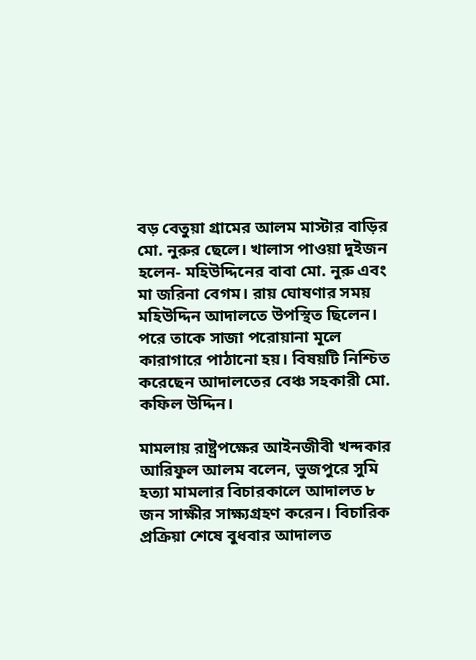বড় বেতুয়া গ্রামের আলম মাস্টার বাড়ির মো. নুরুর ছেলে। খালাস পাওয়া দুইজন হলেন- মহিউদ্দিনের বাবা মো. নুরু এবং মা জরিনা বেগম। রায় ঘোষণার সময় মহিউদ্দিন আদালতে উপস্থিত ছিলেন। পরে তাকে সাজা পরোয়ানা মূলে কারাগারে পাঠানো হয়। বিষয়টি নিশ্চিত করেছেন আদালতের বেঞ্চ সহকারী মো. কফিল উদ্দিন।

মামলায় রাষ্ট্রপক্ষের আইনজীবী খন্দকার আরিফুল আলম বলেন, ভুজপুরে সুমি হত্যা মামলার বিচারকালে আদালত ৮ জন সাক্ষীর সাক্ষ্যগ্রহণ করেন। বিচারিক প্রক্রিয়া শেষে বুধবার আদালত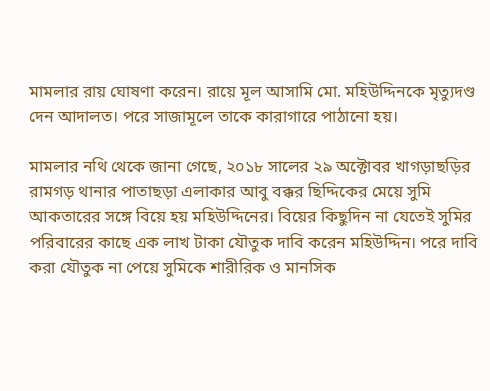মামলার রায় ঘোষণা করেন। রায়ে মূল আসামি মো. মহিউদ্দিনকে মৃত্যুদণ্ড দেন আদালত। পরে সাজামূলে তাকে কারাগারে পাঠানো হয়।

মামলার নথি থেকে জানা গেছে, ২০১৮ সালের ২৯ অক্টোবর খাগড়াছড়ির রামগড় থানার পাতাছড়া এলাকার আবু বক্কর ছিদ্দিকের মেয়ে সুমি আকতারের সঙ্গে বিয়ে হয় মহিউদ্দিনের। বিয়ের কিছুদিন না যেতেই সুমির পরিবারের কাছে এক লাখ টাকা যৌতুক দাবি করেন মহিউদ্দিন। পরে দাবি করা যৌতুক না পেয়ে সুমিকে শারীরিক ও মানসিক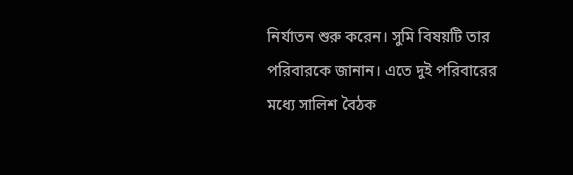নির্যাতন শুরু করেন। সুমি বিষয়টি তার পরিবারকে জানান। এতে দুই পরিবারের মধ্যে সালিশ বৈঠক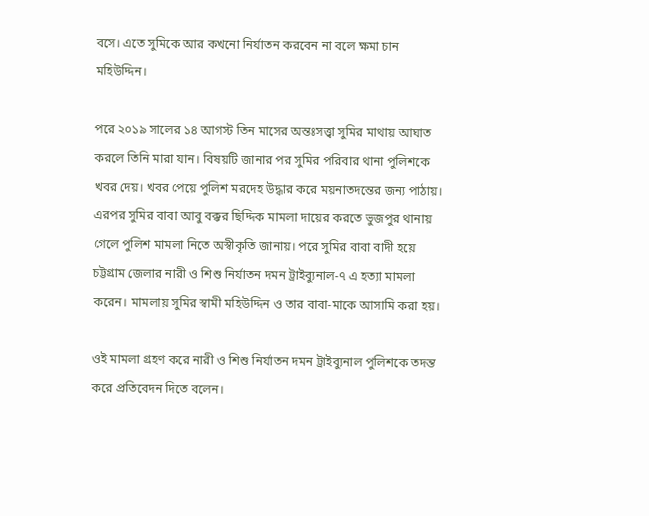বসে। এতে সুমিকে আর কখনো নির্যাতন করবেন না বলে ক্ষমা চান মহিউদ্দিন।

পরে ২০১৯ সালের ১৪ আগস্ট তিন মাসের অন্তঃসত্ত্বা সুমির মাথায় আঘাত করলে তিনি মারা যান। বিষয়টি জানার পর সুমির পরিবার থানা পুলিশকে খবর দেয়। খবর পেয়ে পুলিশ মরদেহ উদ্ধার করে ময়নাতদন্তের জন্য পাঠায়। এরপর সুমির বাবা আবু বক্কর ছিদ্দিক মামলা দায়ের করতে ভুজপুর থানায় গেলে পুলিশ মামলা নিতে অস্বীকৃতি জানায়। পরে সুমির বাবা বাদী হয়ে চট্টগ্রাম জেলার নারী ও শিশু নির্যাতন দমন ট্রাইব্যুনাল-৭ এ হত্যা মামলা করেন। মামলায় সুমির স্বামী মহিউদ্দিন ও তার বাবা-মাকে আসামি করা হয়।

ওই মামলা গ্রহণ করে নারী ও শিশু নির্যাতন দমন ট্রাইব্যুনাল পুলিশকে তদন্ত করে প্রতিবেদন দিতে বলেন।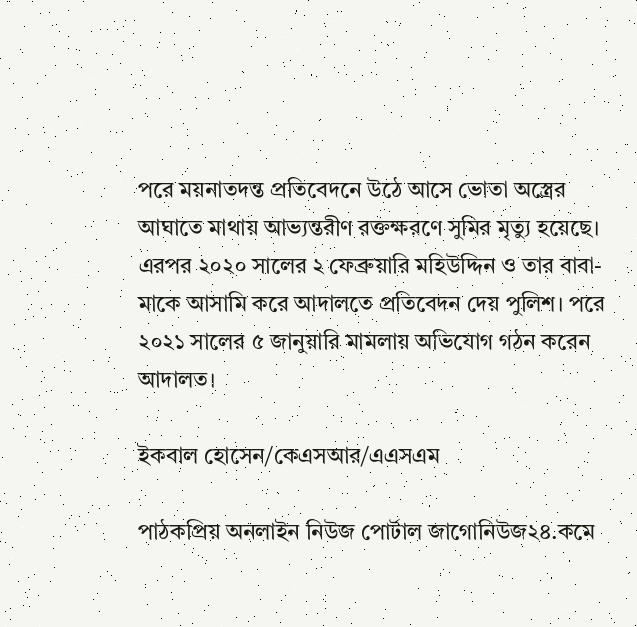পরে ময়নাতদন্ত প্রতিবেদনে উঠে আসে ভোতা অস্ত্রের আঘাতে মাথায় আভ্যন্তরীণ রক্তক্ষরণে সুমির মৃত্যু হয়েছে। এরপর ২০২০ সালের ২ ফেব্রুয়ারি মহিউদ্দিন ও তার বাবা-মাকে আসামি করে আদালতে প্রতিবেদন দেয় পুলিশ। পরে ২০২১ সালের ৫ জানুয়ারি মামলায় অভিযোগ গঠন করেন আদালত।

ইকবাল হোসেন/কেএসআর/এএসএম

পাঠকপ্রিয় অনলাইন নিউজ পোর্টাল জাগোনিউজ২৪.কমে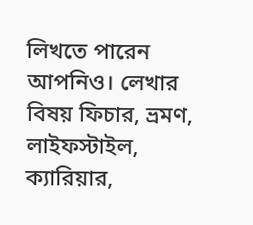লিখতে পারেন আপনিও। লেখার বিষয় ফিচার, ভ্রমণ, লাইফস্টাইল, ক্যারিয়ার,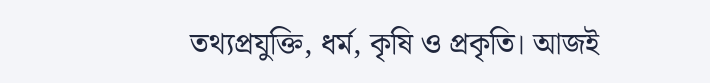তথ্যপ্রযুক্তি, ধর্ম, কৃষি ও প্রকৃতি। আজই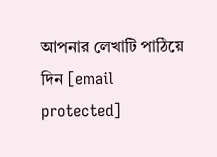আপনার লেখাটি পাঠিয়ে দিন [email protected]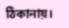ঠিকানায়।